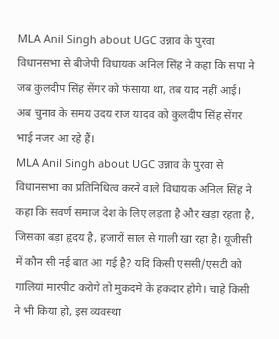MLA Anil Singh about UGC उन्नाव के पुरवा विधानसभा से बीजेपी विधायक अनिल सिंह ने कहा कि सपा ने जब कुलदीप सिंह सेंगर को फंसाया था, तब याद नहीं आई। अब चुनाव के समय उदय राज यादव को कुलदीप सिंह सेंगर भाई नजर आ रहे हैं।
MLA Anil Singh about UGC उन्नाव के पुरवा से विधानसभा का प्रतिनिधित्व करने वाले विधायक अनिल सिंह ने कहा कि सवर्ण समाज देश के लिए लड़ता है और खड़ा रहता है, जिसका बड़ा हृदय है, हजारों साल से गाली खा रहा है। यूजीसी में कौन सी नई बात आ गई है? यदि किसी एससी/एसटी को गालियां मारपीट करोगे तो मुकदमे के हकदार होगे। चाहे किसी ने भी किया हो, इस व्यवस्था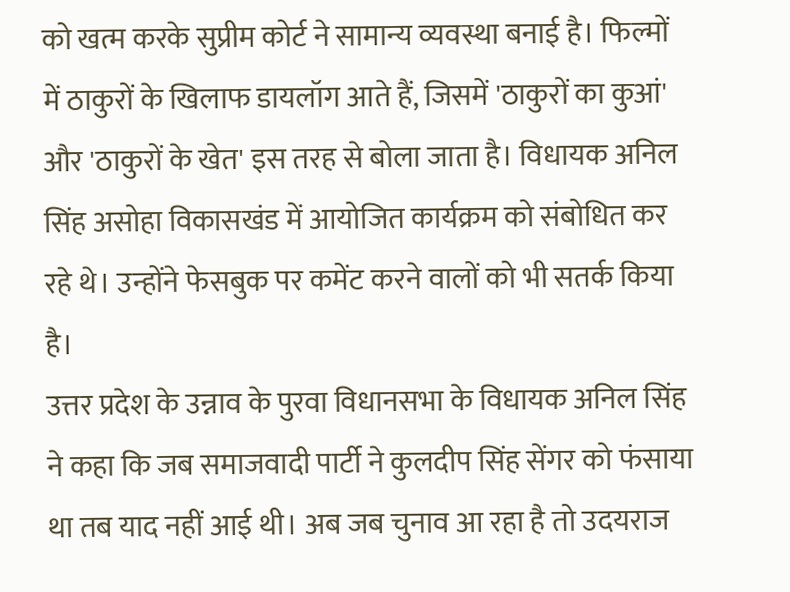को खत्म करके सुप्रीम कोर्ट ने सामान्य व्यवस्था बनाई है। फिल्मों में ठाकुरों के खिलाफ डायलॉग आते हैं, जिसमें 'ठाकुरों का कुआं' और 'ठाकुरों के खेत' इस तरह से बोला जाता है। विधायक अनिल सिंह असोहा विकासखंड में आयोजित कार्यक्रम को संबोधित कर रहे थे। उन्होंने फेसबुक पर कमेंट करने वालों को भी सतर्क किया है।
उत्तर प्रदेश के उन्नाव के पुरवा विधानसभा के विधायक अनिल सिंह ने कहा कि जब समाजवादी पार्टी ने कुलदीप सिंह सेंगर को फंसाया था तब याद नहीं आई थी। अब जब चुनाव आ रहा है तो उदयराज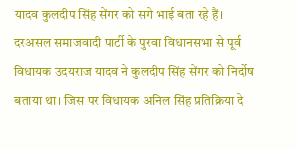यादव कुलदीप सिंह सेंगर को सगे भाई बता रहे हैं। दरअसल समाजवादी पार्टी के पुरवा विधानसभा से पूर्व विधायक उदयराज यादव ने कुलदीप सिंह सेंगर को निर्दोष बताया था। जिस पर विधायक अनिल सिंह प्रतिक्रिया दे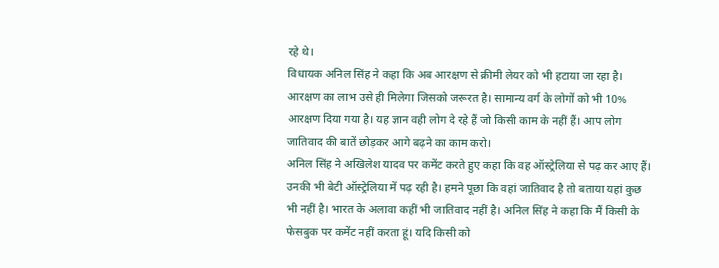रहे थे।
विधायक अनिल सिंह ने कहा कि अब आरक्षण से क्रीमी लेयर को भी हटाया जा रहा है। आरक्षण का लाभ उसे ही मिलेगा जिसको जरूरत है। सामान्य वर्ग के लोगों को भी 10% आरक्षण दिया गया है। यह ज्ञान वही लोग दे रहे हैं जो किसी काम के नहीं हैं। आप लोग जातिवाद की बातें छोड़कर आगे बढ़ने का काम करो।
अनिल सिंह ने अखिलेश यादव पर कमेंट करते हुए कहा कि वह ऑस्ट्रेलिया से पढ़ कर आए हैं। उनकी भी बेटी ऑस्ट्रेलिया में पढ़ रही है। हमने पूछा कि वहां जातिवाद है तो बताया यहां कुछ भी नहीं है। भारत के अलावा कहीं भी जातिवाद नहीं है। अनिल सिंह ने कहा कि मैं किसी के फेसबुक पर कमेंट नहीं करता हूं। यदि किसी को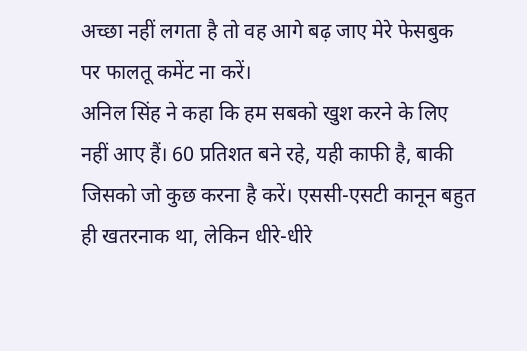अच्छा नहीं लगता है तो वह आगे बढ़ जाए मेरे फेसबुक पर फालतू कमेंट ना करें।
अनिल सिंह ने कहा कि हम सबको खुश करने के लिए नहीं आए हैं। 60 प्रतिशत बने रहे, यही काफी है, बाकी जिसको जो कुछ करना है करें। एससी-एसटी कानून बहुत ही खतरनाक था, लेकिन धीरे-धीरे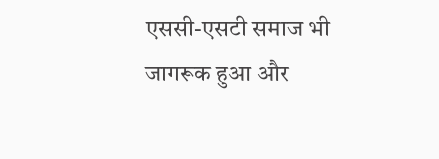एससी-एसटी समाज भी जागरूक हुआ और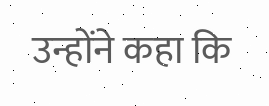उन्होंने कहा कि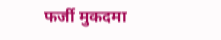फर्जी मुकदमा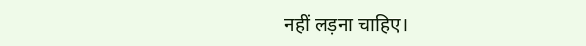नहीं लड़ना चाहिए।